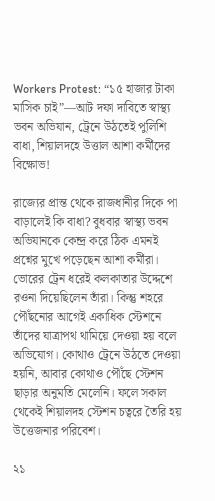Workers Protest: “১৫ হাজার টাকা মাসিক চাই”—আট দফা দাবিতে স্বাস্থ্য ভবন অভিযান, ট্রেনে উঠতেই পুলিশি বাধা, শিয়ালদহে উত্তাল আশা কর্মীদের বিক্ষোভ!

রাজ্যের প্রান্ত থেকে রাজধানীর দিকে পা বাড়ালেই কি বাধা? বুধবার স্বাস্থ্য ভবন অভিযানকে কেন্দ্র করে ঠিক এমনই প্রশ্নের মুখে পড়েছেন আশা কর্মীরা। ভোরের ট্রেন ধরেই কলকাতার উদ্দেশে রওনা দিয়েছিলেন তাঁরা। কিন্তু শহরে পৌঁছনোর আগেই একাধিক স্টেশনে তাঁদের যাত্রাপথ থামিয়ে দেওয়া হয় বলে অভিযোগ। কোথাও ট্রেনে উঠতে দেওয়া হয়নি, আবার কোথাও পৌঁছে স্টেশন ছাড়ার অনুমতি মেলেনি। ফলে সকাল থেকেই শিয়ালদহ স্টেশন চত্বরে তৈরি হয় উত্তেজনার পরিবেশ।

২১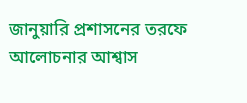জানুয়ারি প্রশাসনের তরফে আলোচনার আশ্বাস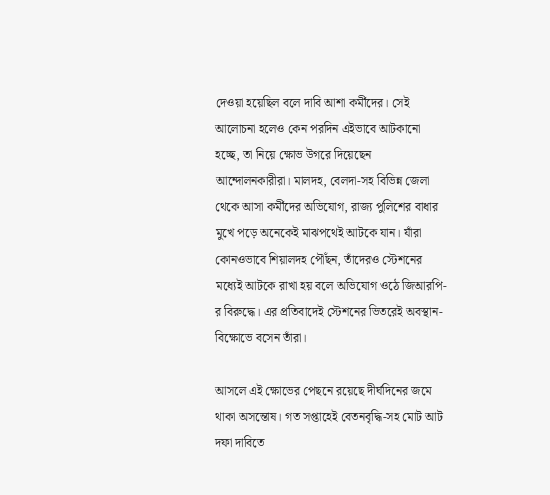দেওয়া হয়েছিল বলে দাবি আশা কর্মীদের। সেই আলোচনা হলেও কেন পরদিন এইভাবে আটকানো হচ্ছে, তা নিয়ে ক্ষোভ উগরে দিয়েছেন আন্দোলনকারীরা। মালদহ, বেলদা-সহ বিভিন্ন জেলা থেকে আসা কর্মীদের অভিযোগ, রাজ্য পুলিশের বাধার মুখে পড়ে অনেকেই মাঝপথেই আটকে যান। যাঁরা কোনওভাবে শিয়ালদহ পৌঁছন, তাঁদেরও স্টেশনের মধ্যেই আটকে রাখা হয় বলে অভিযোগ ওঠে জিআরপি-র বিরুদ্ধে। এর প্রতিবাদেই স্টেশনের ভিতরেই অবস্থান-বিক্ষোভে বসেন তাঁরা।

আসলে এই ক্ষোভের পেছনে রয়েছে দীর্ঘদিনের জমে থাকা অসন্তোষ। গত সপ্তাহেই বেতনবৃদ্ধি-সহ মোট আট দফা দাবিতে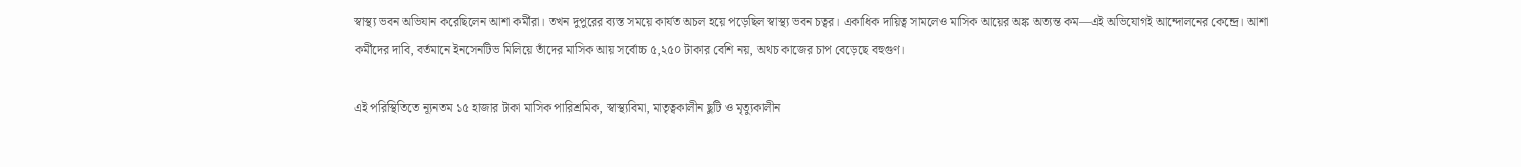স্বাস্থ্য ভবন অভিযান করেছিলেন আশা কর্মীরা। তখন দুপুরের ব্যস্ত সময়ে কার্যত অচল হয়ে পড়েছিল স্বাস্থ্য ভবন চত্বর। একাধিক দায়িত্ব সামলেও মাসিক আয়ের অঙ্ক অত্যন্ত কম—এই অভিযোগই আন্দোলনের কেন্দ্রে। আশা কর্মীদের দাবি, বর্তমানে ইনসেনটিভ মিলিয়ে তাঁদের মাসিক আয় সর্বোচ্চ ৫,২৫০ টাকার বেশি নয়, অথচ কাজের চাপ বেড়েছে বহুগুণ।

এই পরিস্থিতিতে ন্যূনতম ১৫ হাজার টাকা মাসিক পারিশ্রমিক, স্বাস্থ্যবিমা, মাতৃত্বকালীন ছুটি ও মৃত্যুকালীন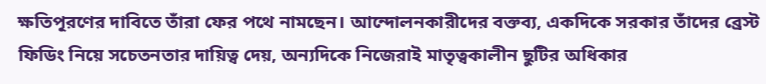ক্ষতিপূরণের দাবিতে তাঁরা ফের পথে নামছেন। আন্দোলনকারীদের বক্তব্য, একদিকে সরকার তাঁদের ব্রেস্ট ফিডিং নিয়ে সচেতনতার দায়িত্ব দেয়, অন্যদিকে নিজেরাই মাতৃত্বকালীন ছুটির অধিকার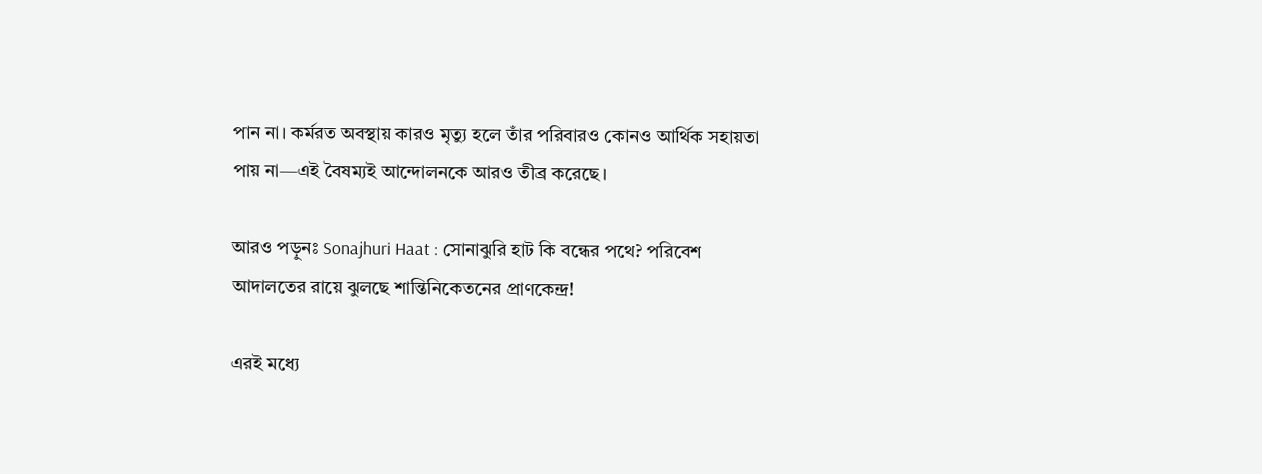পান না। কর্মরত অবস্থায় কারও মৃত্যু হলে তাঁর পরিবারও কোনও আর্থিক সহায়তা পায় না—এই বৈষম্যই আন্দোলনকে আরও তীব্র করেছে।

আরও পড়ুনঃ Sonajhuri Haat : সোনাঝুরি হাট কি বন্ধের পথে? পরিবেশ আদালতের রায়ে ঝুলছে শান্তিনিকেতনের প্রাণকেন্দ্র!

এরই মধ্যে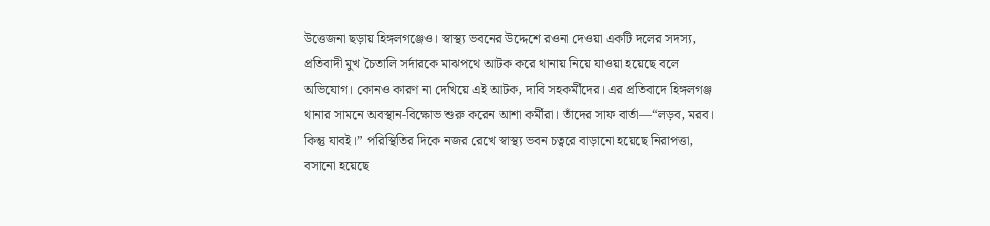উত্তেজনা ছড়ায় হিঙ্গলগঞ্জেও। স্বাস্থ্য ভবনের উদ্দেশে রওনা দেওয়া একটি দলের সদস্য, প্রতিবাদী মুখ চৈতালি সর্দারকে মাঝপথে আটক করে থানায় নিয়ে যাওয়া হয়েছে বলে অভিযোগ। কোনও কারণ না দেখিয়ে এই আটক, দাবি সহকর্মীদের। এর প্রতিবাদে হিঙ্গলগঞ্জ থানার সামনে অবস্থান-বিক্ষোভ শুরু করেন আশা কর্মীরা। তাঁদের সাফ বার্তা—“লড়ব, মরব। কিন্তু যাবই।” পরিস্থিতির দিকে নজর রেখে স্বাস্থ্য ভবন চত্বরে বাড়ানো হয়েছে নিরাপত্তা, বসানো হয়েছে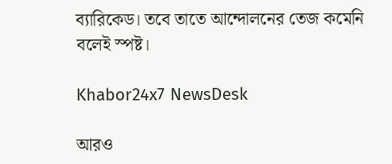ব্যারিকেড। তবে তাতে আন্দোলনের তেজ কমেনি বলেই স্পষ্ট।

Khabor24x7 NewsDesk

আরও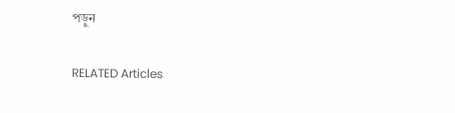পড়ুন

RELATED Articles